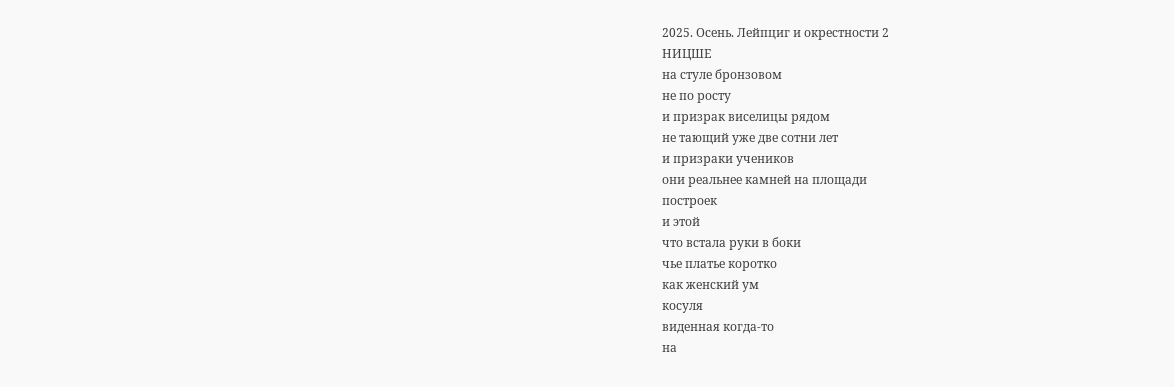2025. Осень. Лейпциг и окрестности 2
НИЦШЕ
на стуле бронзовом
не по росту
и призрак виселицы рядом
не тающий уже две сотни лет
и призраки учеников
они реальнее камней на площади
построек
и этой
что встала руки в боки
чье платье коротко
как женский ум
косуля
виденная когда-то
на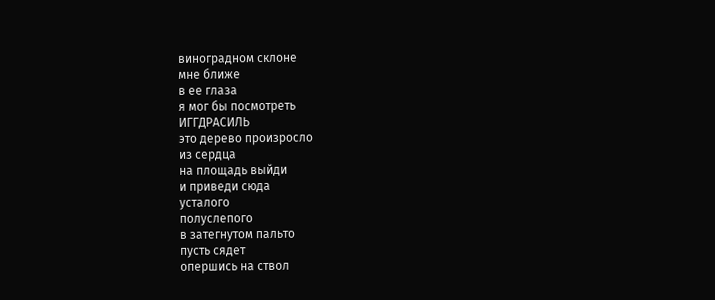виноградном склоне
мне ближе
в ее глаза
я мог бы посмотреть
ИГГДРАСИЛЬ
это дерево произросло
из сердца
на площадь выйди
и приведи сюда
усталого
полуслепого
в затегнутом пальто
пусть сядет
опершись на ствол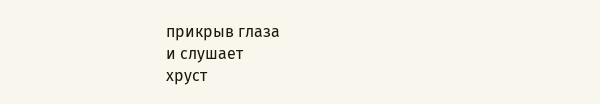прикрыв глаза
и слушает
хруст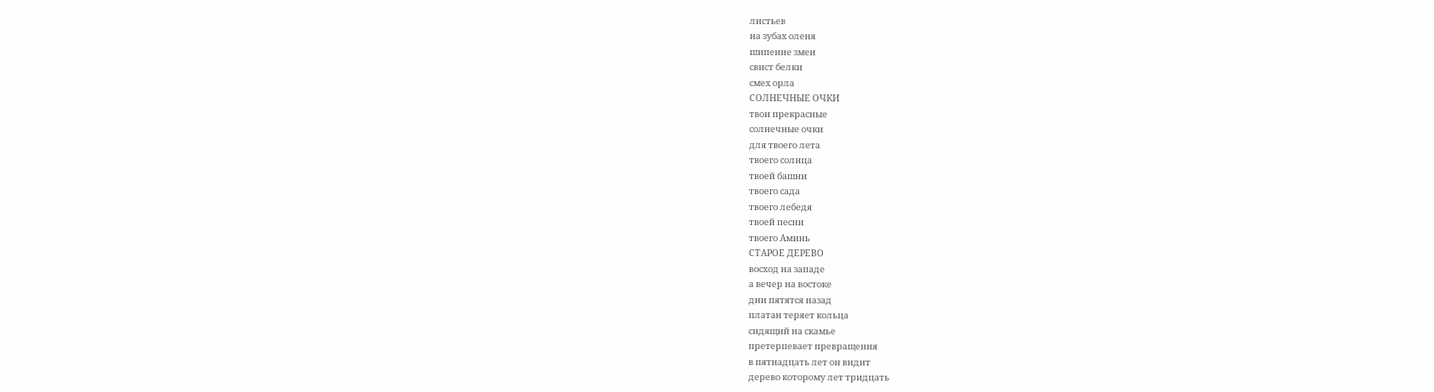листьев
на зубах оленя
шипение змеи
свист белки
смех орла
СОЛНЕЧНЫЕ ОЧКИ
твои прекрасные
солнечные очки
для твоего лета
твоего солнца
твоей башни
твоего сада
твоего лебедя
твоей песни
твоего Аминь
СТАРОЕ ДЕРЕВО
восход на западе
а вечер на востоке
дни пятятся назад
платан теряет кольца
сидящий на скамье
претерпевает превращения
в пятнадцать лет он видит
дерево которому лет тридцать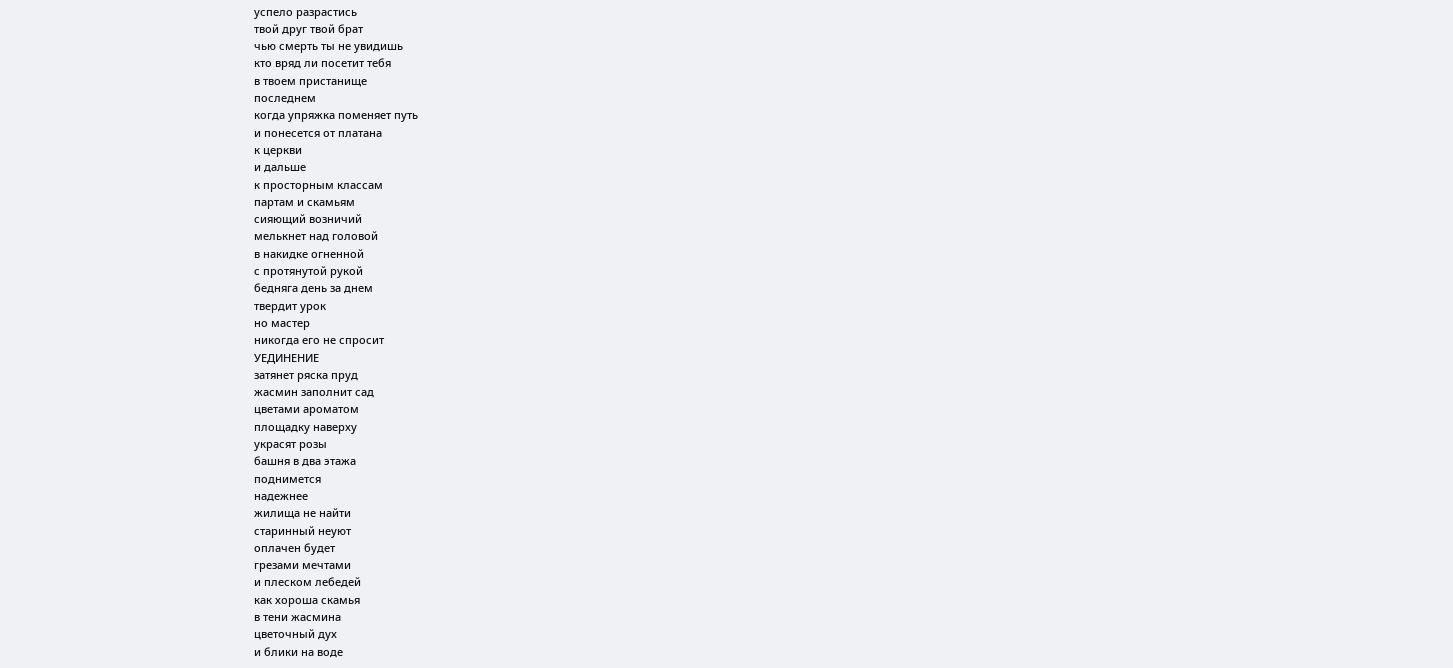успело разрастись
твой друг твой брат
чью смерть ты не увидишь
кто вряд ли посетит тебя
в твоем пристанище
последнем
когда упряжка поменяет путь
и понесется от платана
к церкви
и дальше
к просторным классам
партам и скамьям
сияющий возничий
мелькнет над головой
в накидке огненной
с протянутой рукой
бедняга день за днем
твердит урок
но мастер
никогда его не спросит
УЕДИНЕНИЕ
затянет ряска пруд
жасмин заполнит сад
цветами ароматом
площадку наверху
украсят розы
башня в два этажа
поднимется
надежнее
жилища не найти
старинный неуют
оплачен будет
грезами мечтами
и плеском лебедей
как хороша скамья
в тени жасмина
цветочный дух
и блики на воде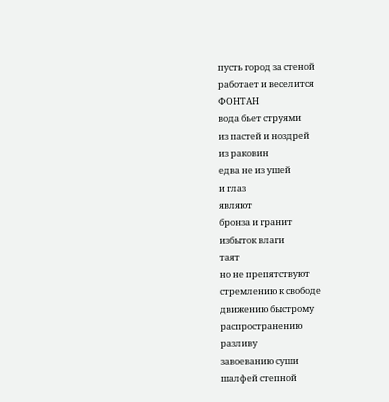пусть город за стеной
работает и веселится
ФОНТАН
вода бьет струями
из пастей и ноздрей
из раковин
едва не из ушей
и глаз
являют
бронза и гранит
избыток влаги
таят
но не препятствуют
стремлению к свободе
движению быстрому
распространению
разливу
завоеванию суши
шалфей степной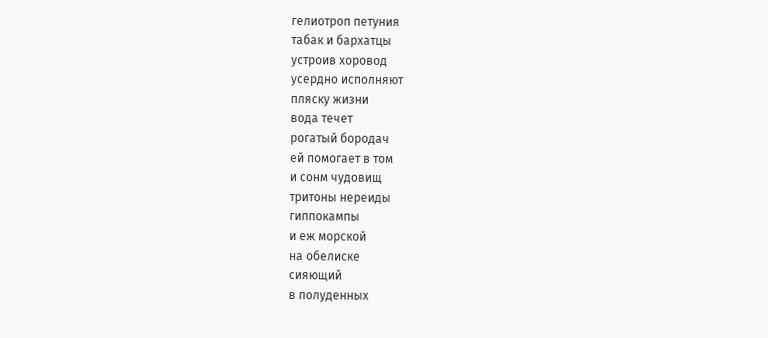гелиотроп петуния
табак и бархатцы
устроив хоровод
усердно исполняют
пляску жизни
вода течет
рогатый бородач
ей помогает в том
и сонм чудовищ
тритоны нереиды
гиппокампы
и еж морской
на обелиске
сияющий
в полуденных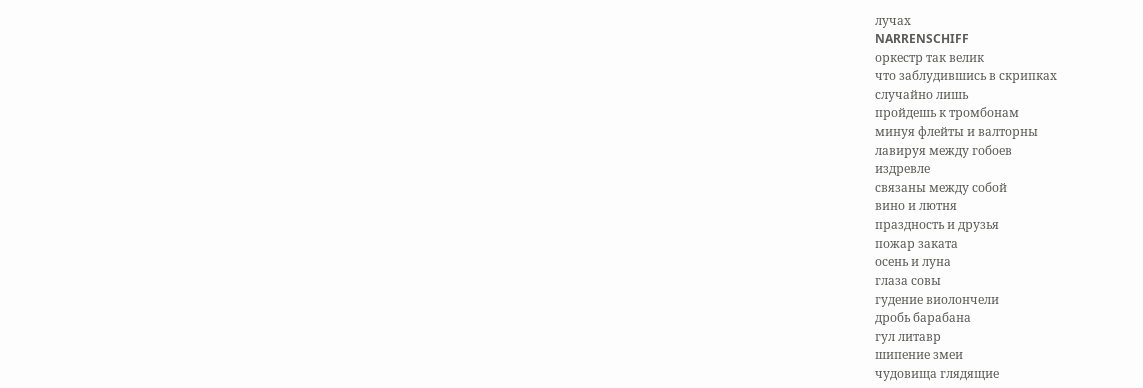лучах
NARRENSCHIFF
оркестр так велик
что заблудившись в скрипках
случайно лишь
пройдешь к тромбонам
минуя флейты и валторны
лавируя между гобоев
издревле
связаны между собой
вино и лютня
праздность и друзья
пожар заката
осень и луна
глаза совы
гудение виолончели
дробь барабана
гул литавр
шипение змеи
чудовища глядящие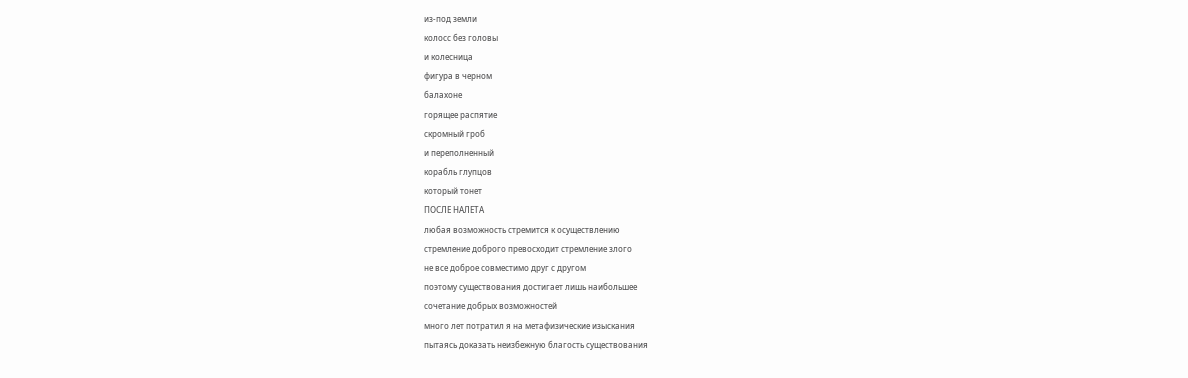из-под земли
колосс без головы
и колесница
фигура в черном
балахоне
горящее распятие
скромный гроб
и переполненный
корабль глупцов
который тонет
ПОСЛЕ НАЛЕТА
любая возможность стремится к осуществлению
стремление доброго превосходит стремление злого
не все доброе совместимо друг с другом
поэтому существования достигает лишь наибольшее
сочетание добрых возможностей
много лет потратил я на метафизические изыскания
пытаясь доказать неизбежную благость существования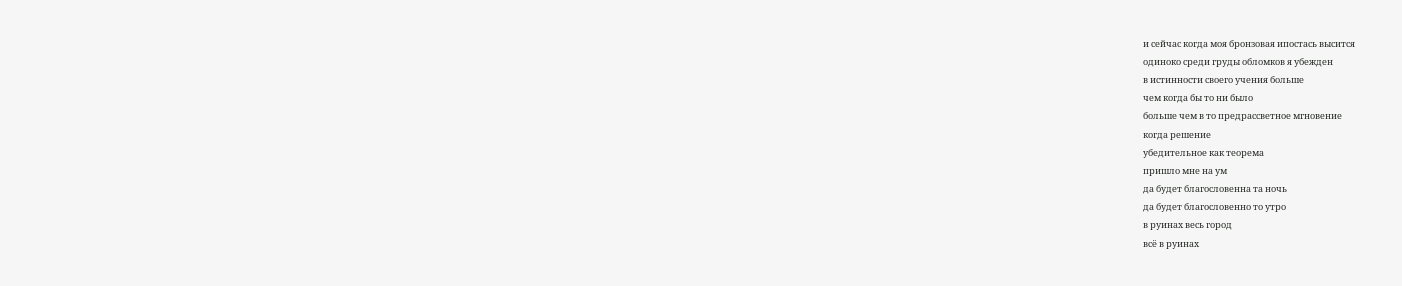и сейчас когда моя бронзовая ипостась высится
одиноко среди груды обломков я убежден
в истинности своего учения больше
чем когда бы то ни было
больше чем в то предрассветное мгновение
когда решение
убедительное как теорема
пришло мне на ум
да будет благословенна та ночь
да будет благословенно то утро
в руинах весь город
всё в руинах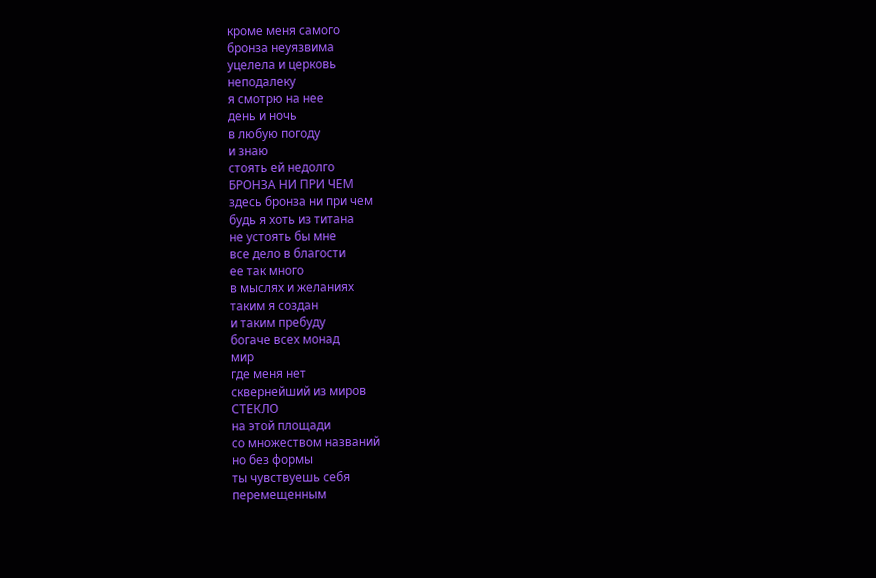кроме меня самого
бронза неуязвима
уцелела и церковь
неподалеку
я смотрю на нее
день и ночь
в любую погоду
и знаю
стоять ей недолго
БРОНЗА НИ ПРИ ЧЕМ
здесь бронза ни при чем
будь я хоть из титана
не устоять бы мне
все дело в благости
ее так много
в мыслях и желаниях
таким я создан
и таким пребуду
богаче всех монад
мир
где меня нет
сквернейший из миров
СТЕКЛО
на этой площади
со множеством названий
но без формы
ты чувствуешь себя
перемещенным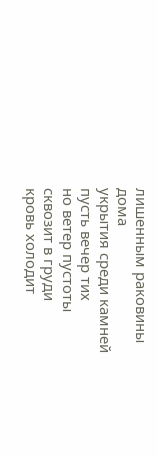лишенным раковины
дома
укрытия среди камней
пусть вечер тих
но ветер пустоты
сквозит в груди
кровь холодит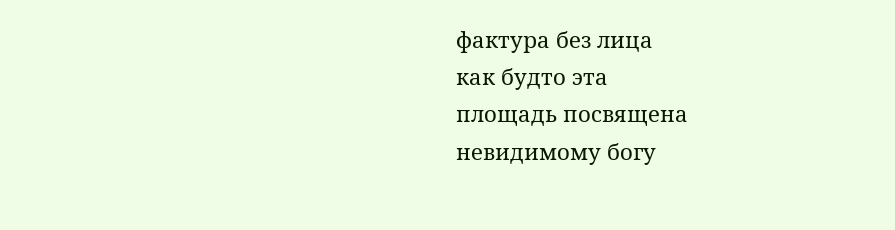фактура без лица
как будто эта
площадь посвящена
невидимому богу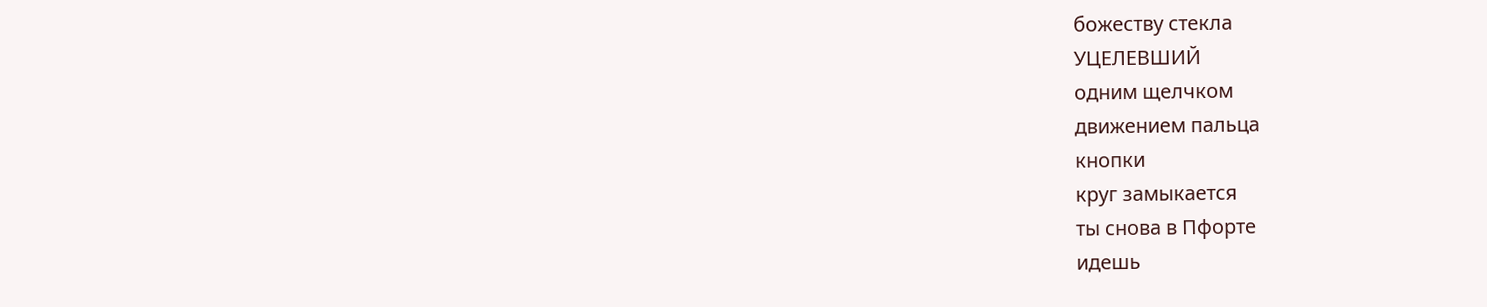божеству стекла
УЦЕЛЕВШИЙ
одним щелчком
движением пальца
кнопки
круг замыкается
ты снова в Пфорте
идешь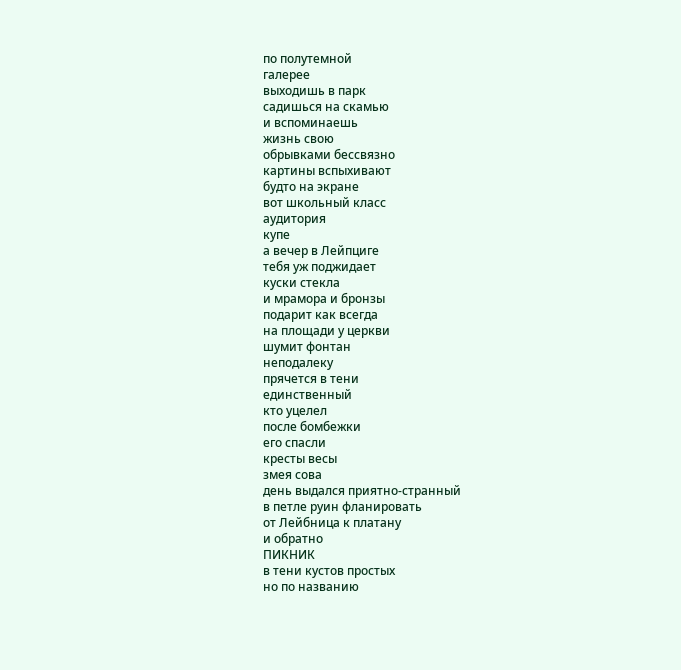по полутемной
галерее
выходишь в парк
садишься на скамью
и вспоминаешь
жизнь свою
обрывками бессвязно
картины вспыхивают
будто на экране
вот школьный класс
аудитория
купе
а вечер в Лейпциге
тебя уж поджидает
куски стекла
и мрамора и бронзы
подарит как всегда
на площади у церкви
шумит фонтан
неподалеку
прячется в тени
единственный
кто уцелел
после бомбежки
его спасли
кресты весы
змея сова
день выдался приятно-странный
в петле руин фланировать
от Лейбница к платану
и обратно
ПИКНИК
в тени кустов простых
но по названию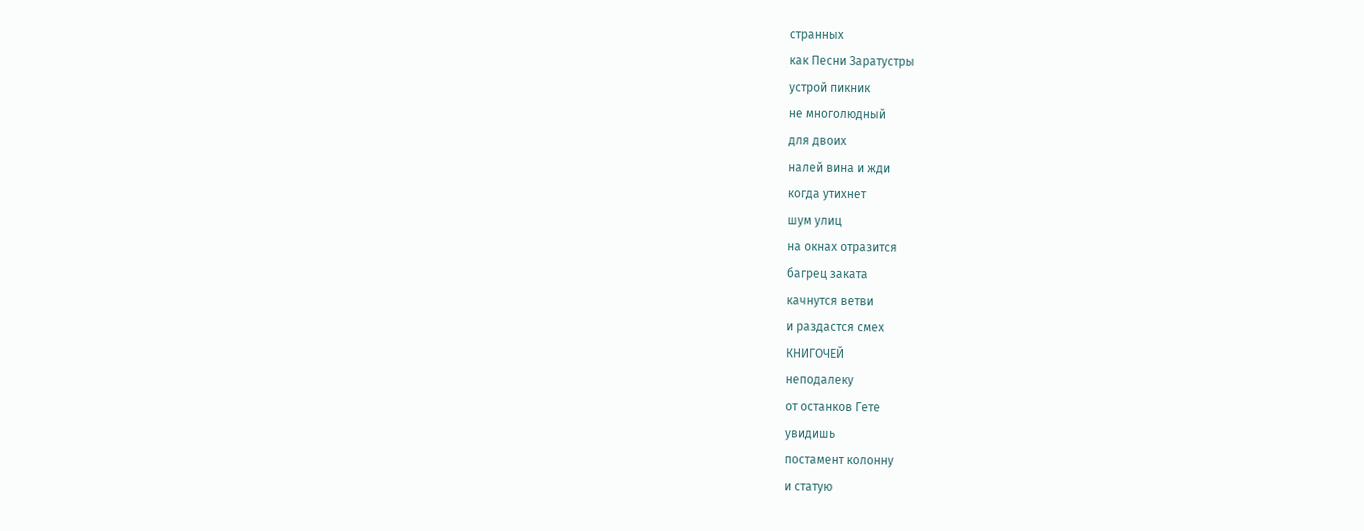странных
как Песни Заратустры
устрой пикник
не многолюдный
для двоих
налей вина и жди
когда утихнет
шум улиц
на окнах отразится
багрец заката
качнутся ветви
и раздастся смех
КНИГОЧЕЙ
неподалеку
от останков Гете
увидишь
постамент колонну
и статую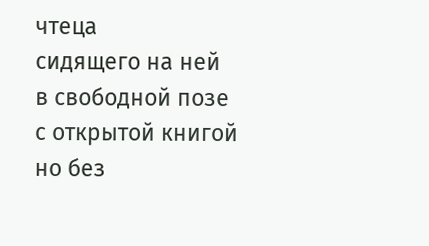чтеца
сидящего на ней
в свободной позе
с открытой книгой
но без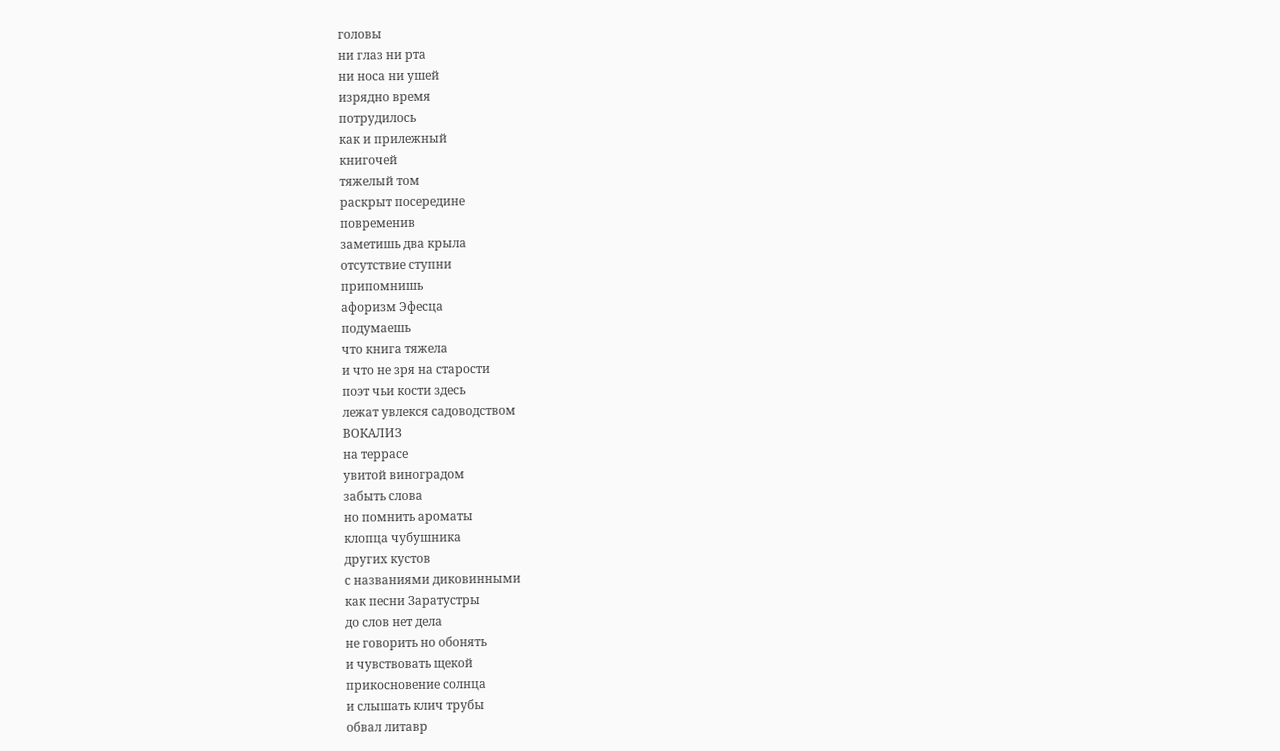головы
ни глаз ни рта
ни носа ни ушей
изрядно время
потрудилось
как и прилежный
книгочей
тяжелый том
раскрыт посередине
повременив
заметишь два крыла
отсутствие ступни
припомнишь
афоризм Эфесца
подумаешь
что книга тяжела
и что не зря на старости
поэт чьи кости здесь
лежат увлекся садоводством
ВОКАЛИЗ
на террасе
увитой виноградом
забыть слова
но помнить ароматы
клопца чубушника
других кустов
с названиями диковинными
как песни Заратустры
до слов нет дела
не говорить но обонять
и чувствовать щекой
прикосновение солнца
и слышать клич трубы
обвал литавр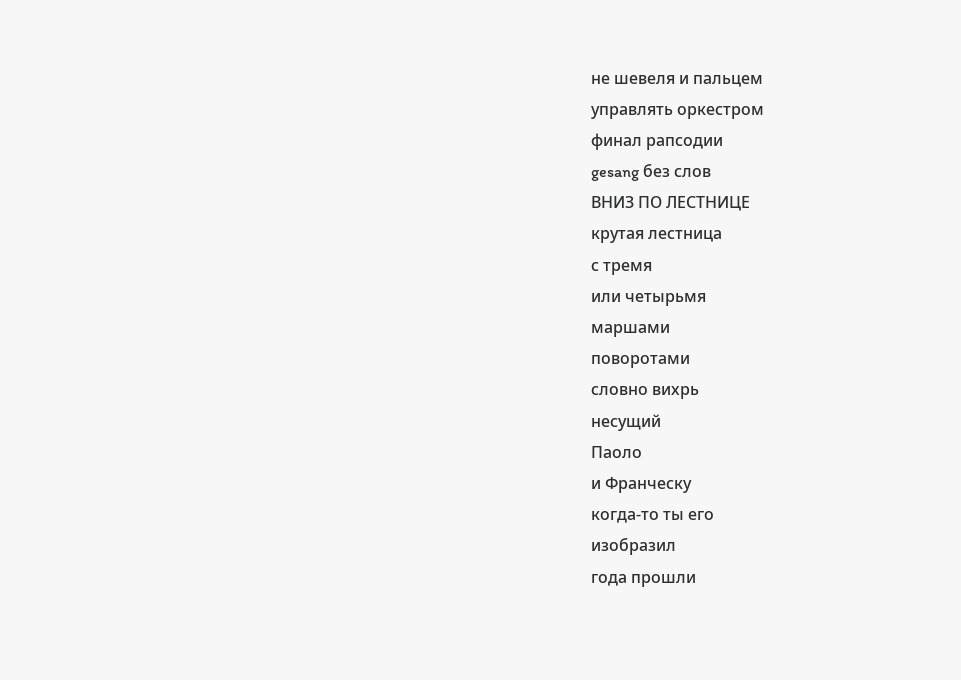не шевеля и пальцем
управлять оркестром
финал рапсодии
gesang без слов
ВНИЗ ПО ЛЕСТНИЦЕ
крутая лестница
с тремя
или четырьмя
маршами
поворотами
словно вихрь
несущий
Паоло
и Франческу
когда-то ты его
изобразил
года прошли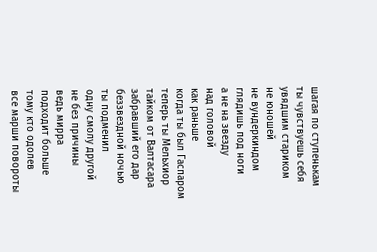шагая по ступенькам
ты чувствуешь себя
увядшим стариком
не юношей
не вундеркиндом
глядишь под ноги
а не на звезду
над головой
как раньше
когда ты был Гаспаром
теперь ты Мельхиор
тайком от Валтасара
забравший его дар
беззвездной ночью
ты подменил
одну смолу другой
не без причины
ведь мирра
подходит больше
тому кто одолев
все марши повороты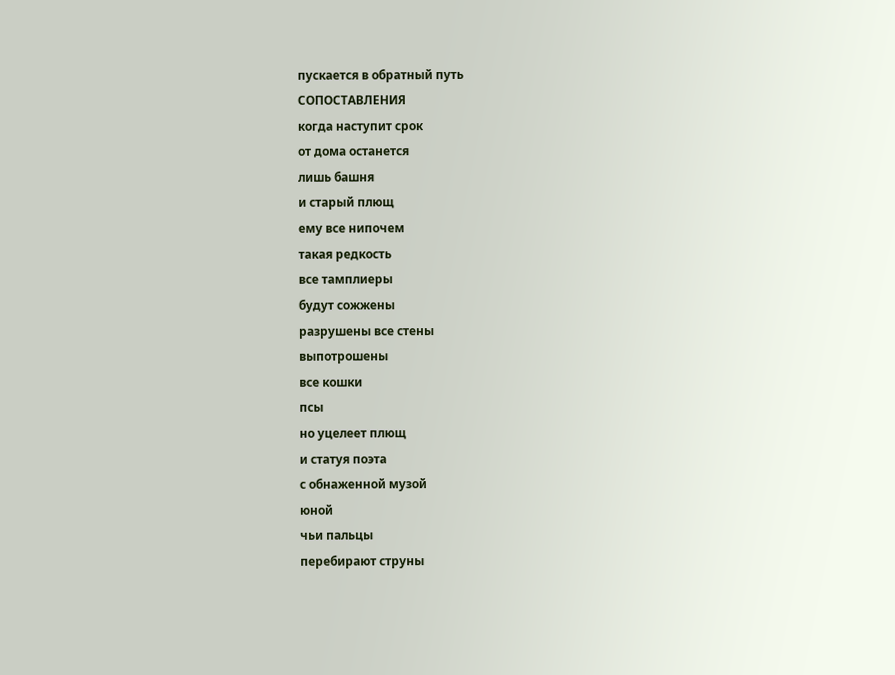пускается в обратный путь
СОПОСТАВЛЕНИЯ
когда наступит срок
от дома останется
лишь башня
и старый плющ
ему все нипочем
такая редкость
все тамплиеры
будут сожжены
разрушены все стены
выпотрошены
все кошки
псы
но уцелеет плющ
и статуя поэта
с обнаженной музой
юной
чьи пальцы
перебирают струны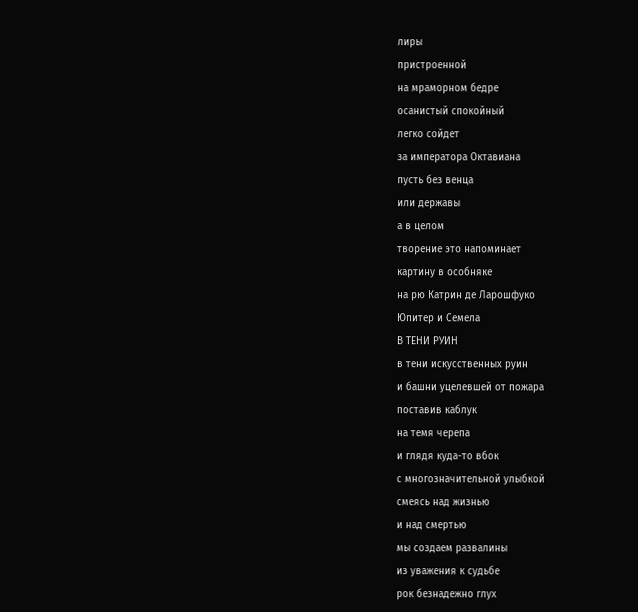лиры
пристроенной
на мраморном бедре
осанистый спокойный
легко сойдет
за императора Октавиана
пусть без венца
или державы
а в целом
творение это напоминает
картину в особняке
на рю Катрин де Ларошфуко
Юпитер и Семела
В ТЕНИ РУИН
в тени искусственных руин
и башни уцелевшей от пожара
поставив каблук
на темя черепа
и глядя куда-то вбок
с многозначительной улыбкой
смеясь над жизнью
и над смертью
мы создаем развалины
из уважения к судьбе
рок безнадежно глух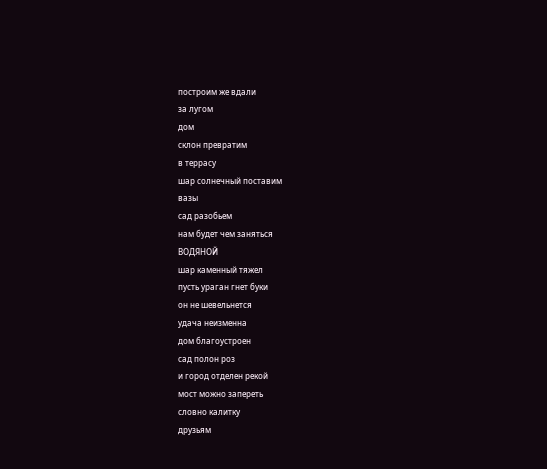построим же вдали
за лугом
дом
склон превратим
в террасу
шар солнечный поставим
вазы
сад разобьем
нам будет чем заняться
ВОДЯНОЙ
шар каменный тяжел
пусть ураган гнет буки
он не шевельнется
удача неизменна
дом благоустроен
сад полон роз
и город отделен рекой
мост можно запереть
словно калитку
друзьям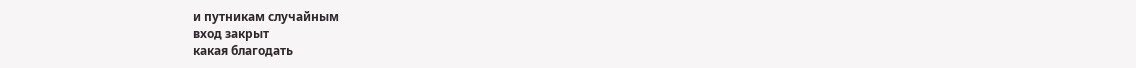и путникам случайным
вход закрыт
какая благодать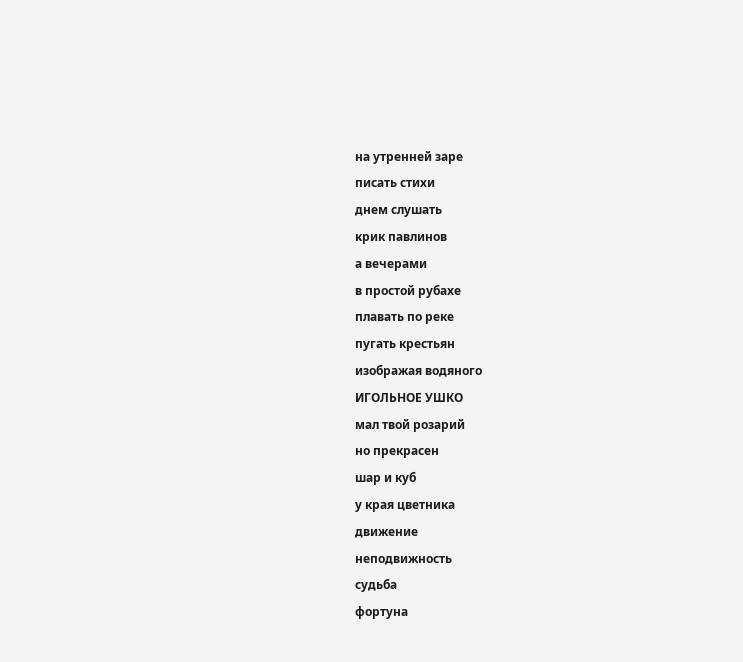на утренней заре
писать стихи
днем слушать
крик павлинов
а вечерами
в простой рубахе
плавать по реке
пугать крестьян
изображая водяного
ИГОЛЬНОЕ УШКО
мал твой розарий
но прекрасен
шар и куб
у края цветника
движение
неподвижность
судьба
фортуна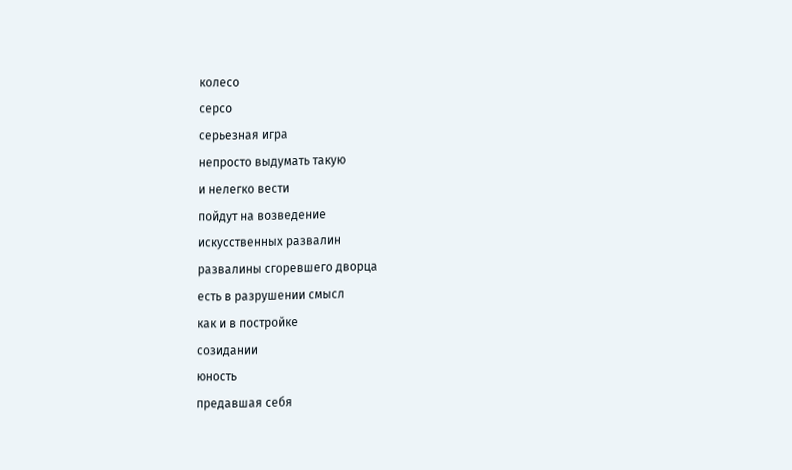колесо
серсо
серьезная игра
непросто выдумать такую
и нелегко вести
пойдут на возведение
искусственных развалин
развалины сгоревшего дворца
есть в разрушении смысл
как и в постройке
созидании
юность
предавшая себя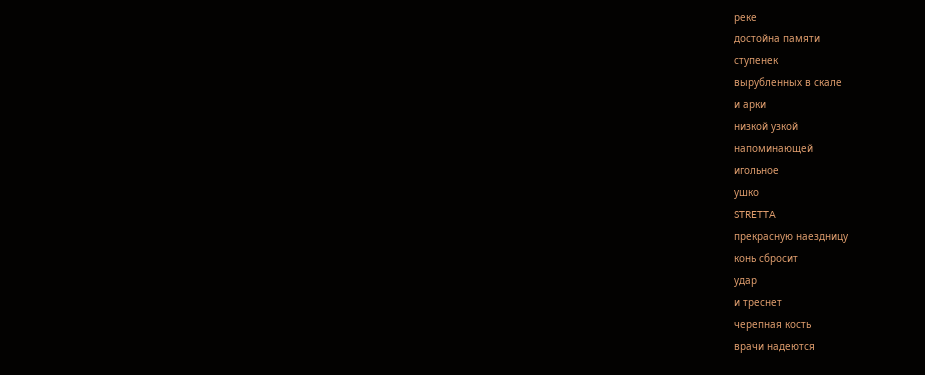реке
достойна памяти
ступенек
вырубленных в скале
и арки
низкой узкой
напоминающей
игольное
ушко
STRETTA
прекрасную наездницу
конь сбросит
удар
и треснет
черепная кость
врачи надеются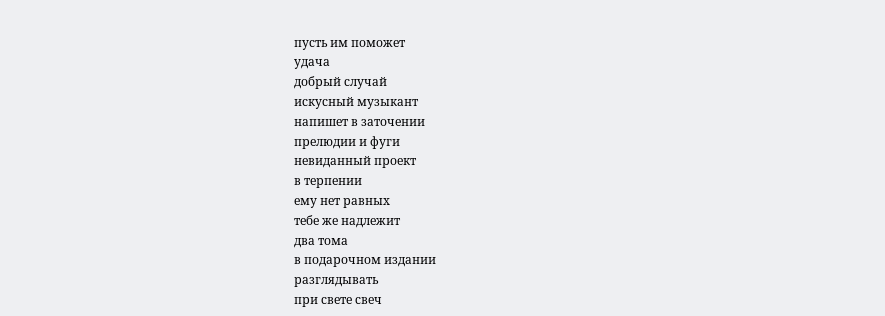пусть им поможет
удача
добрый случай
искусный музыкант
напишет в заточении
прелюдии и фуги
невиданный проект
в терпении
ему нет равных
тебе же надлежит
два тома
в подарочном издании
разглядывать
при свете свеч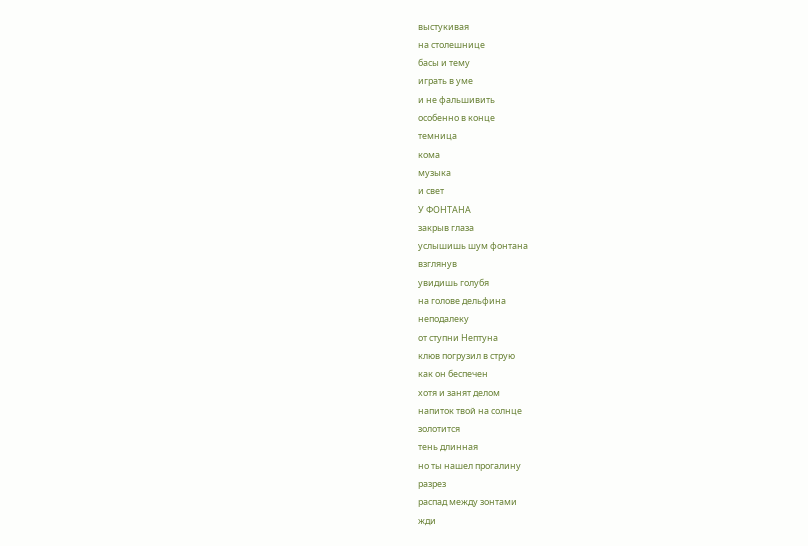выстукивая
на столешнице
басы и тему
играть в уме
и не фальшивить
особенно в конце
темница
кома
музыка
и свет
У ФОНТАНА
закрыв глаза
услышишь шум фонтана
взглянув
увидишь голубя
на голове дельфина
неподалеку
от ступни Нептуна
клюв погрузил в струю
как он беспечен
хотя и занят делом
напиток твой на солнце
золотится
тень длинная
но ты нашел прогалину
разрез
распад между зонтами
жди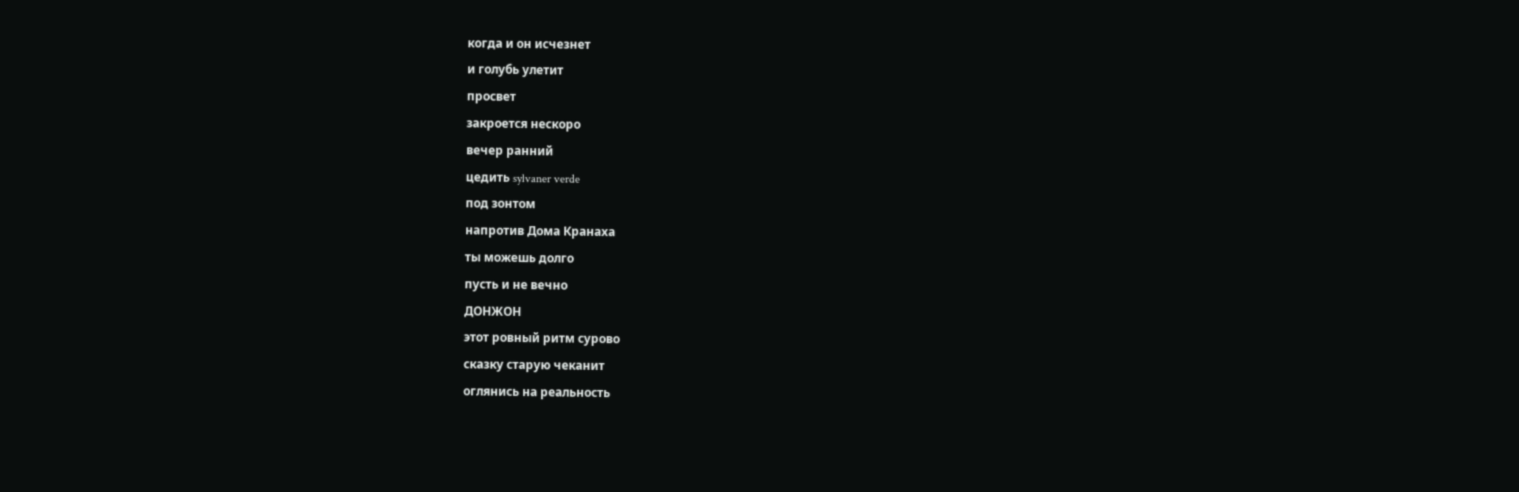когда и он исчезнет
и голубь улетит
просвет
закроется нескоро
вечер ранний
цедить sylvaner verde
под зонтом
напротив Дома Кранаха
ты можешь долго
пусть и не вечно
ДОНЖОН
этот ровный ритм сурово
сказку старую чеканит
оглянись на реальность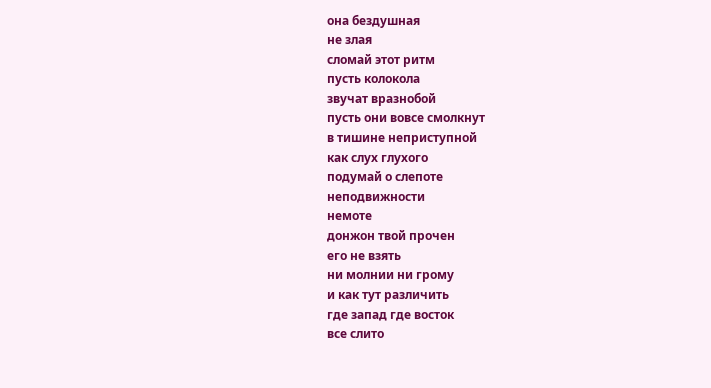она бездушная
не злая
сломай этот ритм
пусть колокола
звучат вразнобой
пусть они вовсе смолкнут
в тишине неприступной
как слух глухого
подумай о слепоте
неподвижности
немоте
донжон твой прочен
его не взять
ни молнии ни грому
и как тут различить
где запад где восток
все слито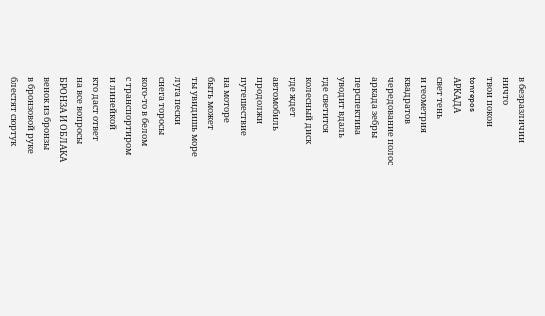в безразличии
ничто
твои покои
tonrepos
АРКАДА
свет тень
и геометрия
квадратов
чередование полос
аркада зебры
перспектива
уводит вдаль
где светится
колесный диск
где ждет
автомобиль
продолжи
путешествие
на моторе
быть может
ты увидишь море
луга пески
снега торосы
кого-то в белом
с транспортиром
и линейкой
кто даст ответ
на все вопросы
БРОНЗА И ОБЛАКА
венок из бронзы
в бронзовой руке
блестят сюртук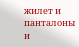жилет и панталоны
и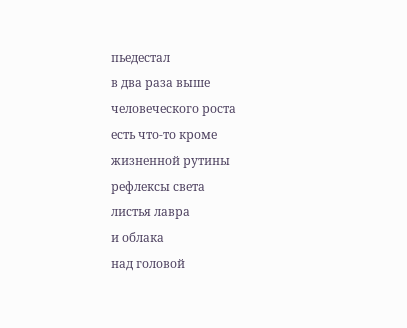пьедестал
в два раза выше
человеческого роста
есть что-то кроме
жизненной рутины
рефлексы света
листья лавра
и облака
над головой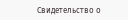Свидетельство о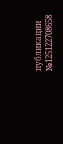публикации №125122708658